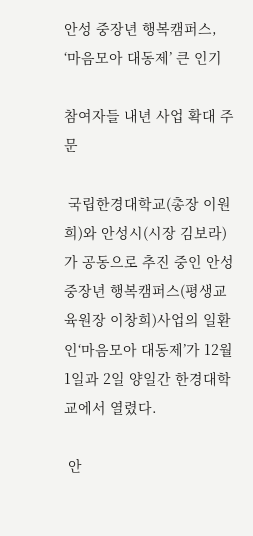안성 중장년 행복캠퍼스, ‘마음모아 대동제’ 큰 인기

참여자들 내년 사업 확대 주문

 국립한경대학교(총장 이원희)와 안성시(시장 김보라)가 공동으로 추진 중인 안성 중장년 행복캠퍼스(평생교육원장 이창희)사업의 일환인‘마음모아 대동제’가 12월 1일과 2일 양일간 한경대학교에서 열렸다.

 안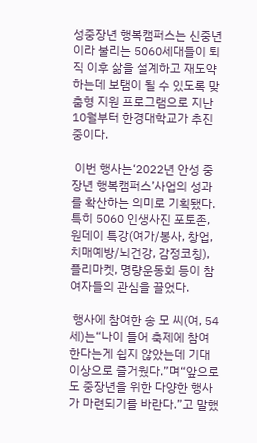성중장년 행복캠퍼스는 신중년이라 불리는 5060세대들이 퇴직 이후 삶을 설계하고 재도약하는데 보탬이 될 수 있도록 맞춤형 지원 프로그램으로 지난 10월부터 한경대학교가 추진 중이다.

 이번 행사는‘2022년 안성 중장년 행복캠퍼스’사업의 성과를 확산하는 의미로 기획됐다. 특히 5060 인생사진 포토존, 원데이 특강(여가/봉사, 창업, 치매예방/뇌건강, 감정코칭), 플리마켓, 명량운동회 등이 참여자들의 관심을 끌었다.

 행사에 참여한 송 모 씨(여, 54세)는“나이 들어 축제에 참여한다는게 쉽지 않았는데 기대 이상으로 즐거웠다.”며“앞으로도 중장년을 위한 다양한 행사가 마련되기를 바란다.”고 말했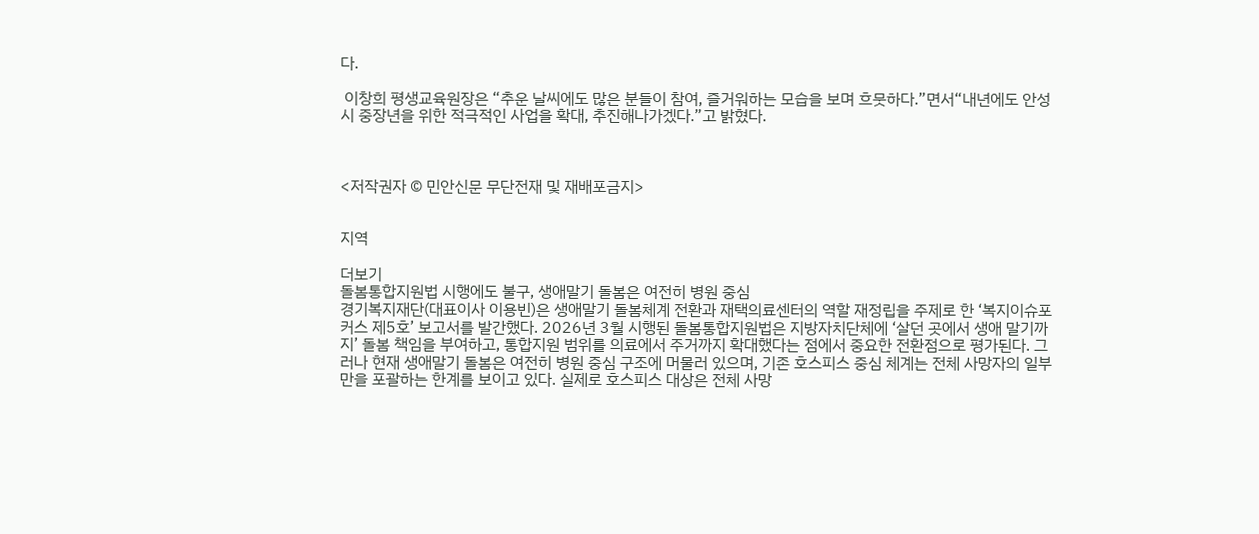다.

 이창희 평생교육원장은 “추운 날씨에도 많은 분들이 참여, 즐거워하는 모습을 보며 흐뭇하다.”면서“내년에도 안성시 중장년을 위한 적극적인 사업을 확대, 추진해나가겠다.”고 밝혔다.



<저작권자 © 민안신문 무단전재 및 재배포금지>


지역

더보기
돌봄통합지원법 시행에도 불구, 생애말기 돌봄은 여전히 병원 중심
경기복지재단(대표이사 이용빈)은 생애말기 돌봄체계 전환과 재택의료센터의 역할 재정립을 주제로 한 ‘복지이슈포커스 제5호’ 보고서를 발간했다. 2026년 3월 시행된 돌봄통합지원법은 지방자치단체에 ‘살던 곳에서 생애 말기까지’ 돌봄 책임을 부여하고, 통합지원 범위를 의료에서 주거까지 확대했다는 점에서 중요한 전환점으로 평가된다. 그러나 현재 생애말기 돌봄은 여전히 병원 중심 구조에 머물러 있으며, 기존 호스피스 중심 체계는 전체 사망자의 일부만을 포괄하는 한계를 보이고 있다. 실제로 호스피스 대상은 전체 사망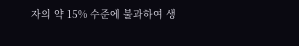자의 약 15% 수준에 불과하여 생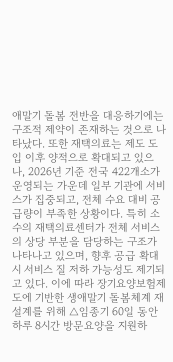애말기 돌봄 전반을 대응하기에는 구조적 제약이 존재하는 것으로 나타났다. 또한 재택의료는 제도 도입 이후 양적으로 확대되고 있으나, 2026년 기준 전국 422개소가 운영되는 가운데 일부 기관에 서비스가 집중되고, 전체 수요 대비 공급량이 부족한 상황이다. 특히 소수의 재택의료센터가 전체 서비스의 상당 부분을 담당하는 구조가 나타나고 있으며, 향후 공급 확대 시 서비스 질 저하 가능성도 제기되고 있다. 이에 따라 장기요양보험제도에 기반한 생애말기 돌봄체계 재설계를 위해 △임종기 60일 동안 하루 8시간 방문요양을 지원하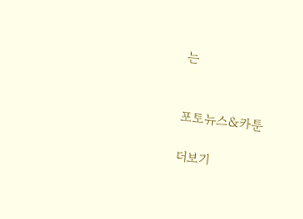는


포토뉴스&카툰

더보기